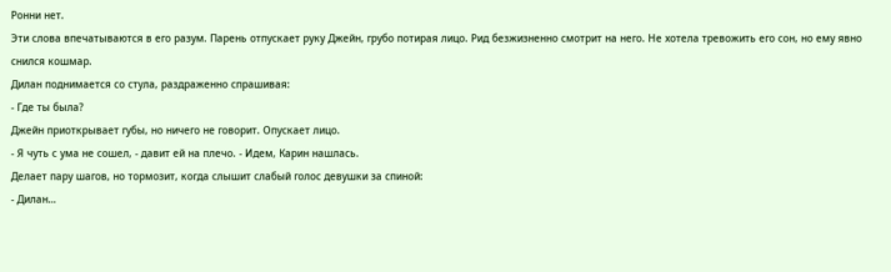Ронни нет.
Эти слова впечатываются в его разум. Парень отпускает руку Джейн, грубо потирая лицо. Рид безжизненно смотрит на него. Не хотела тревожить его сон, но ему явно снился кошмар.
Дилан поднимается со стула, раздраженно спрашивая:
- Где ты была?
Джейн приоткрывает губы, но ничего не говорит. Опускает лицо.
- Я чуть с ума не сошел, - давит ей на плечо. - Идем, Карин нашлась.
Делает пару шагов, но тормозит, когда слышит слабый голос девушки за спиной:
- Дилан…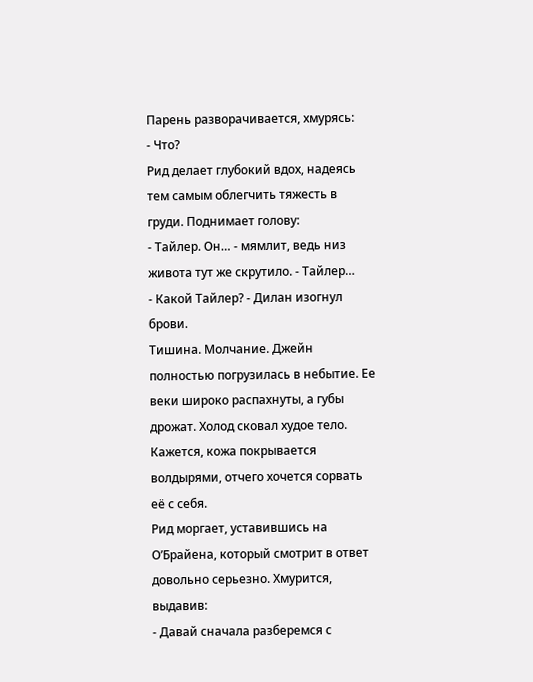Парень разворачивается, хмурясь:
- Что?
Рид делает глубокий вдох, надеясь тем самым облегчить тяжесть в груди. Поднимает голову:
- Тайлер. Он… - мямлит, ведь низ живота тут же скрутило. - Тайлер…
- Какой Тайлер? - Дилан изогнул брови.
Тишина. Молчание. Джейн полностью погрузилась в небытие. Ее веки широко распахнуты, а губы дрожат. Холод сковал худое тело. Кажется, кожа покрывается волдырями, отчего хочется сорвать её с себя.
Рид моргает, уставившись на О’Брайена, который смотрит в ответ довольно серьезно. Хмурится, выдавив:
- Давай сначала разберемся с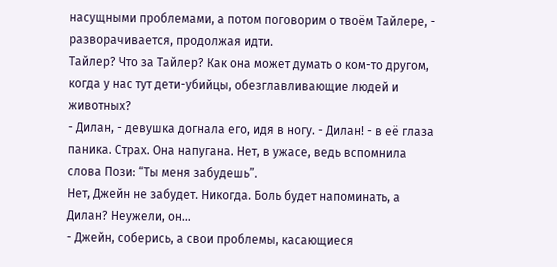насущными проблемами, а потом поговорим о твоём Тайлере, - разворачивается, продолжая идти.
Тайлер? Что за Тайлер? Как она может думать о ком-то другом, когда у нас тут дети-убийцы, обезглавливающие людей и животных?
- Дилан, - девушка догнала его, идя в ногу. - Дилан! - в её глаза паника. Страх. Она напугана. Нет, в ужасе, ведь вспомнила слова Пози: “Ты меня забудешь”.
Нет, Джейн не забудет. Никогда. Боль будет напоминать, а Дилан? Неужели, он…
- Джейн, соберись, а свои проблемы, касающиеся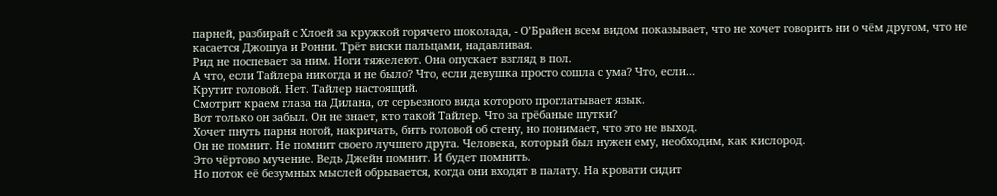парней, разбирай с Хлоей за кружкой горячего шоколада, - О’Брайен всем видом показывает, что не хочет говорить ни о чём другом, что не касается Джошуа и Ронни. Трёт виски пальцами, надавливая.
Рид не поспевает за ним. Ноги тяжелеют. Она опускает взгляд в пол.
А что, если Тайлера никогда и не было? Что, если девушка просто сошла с ума? Что, если…
Крутит головой. Нет. Тайлер настоящий.
Смотрит краем глаза на Дилана, от серьезного вида которого проглатывает язык.
Вот только он забыл. Он не знает, кто такой Тайлер. Что за грёбаные шутки?
Хочет пнуть парня ногой, накричать, бить головой об стену, но понимает, что это не выход.
Он не помнит. Не помнит своего лучшего друга. Человека, который был нужен ему, необходим, как кислород.
Это чёртово мучение. Ведь Джейн помнит. И будет помнить.
Но поток её безумных мыслей обрывается, когда они входят в палату. На кровати сидит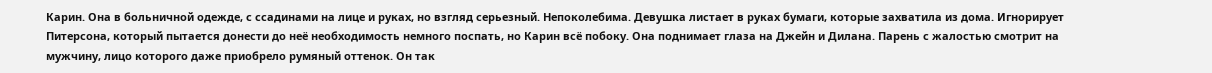Карин. Она в больничной одежде, с ссадинами на лице и руках, но взгляд серьезный. Непоколебима. Девушка листает в руках бумаги, которые захватила из дома. Игнорирует Питерсона, который пытается донести до неё необходимость немного поспать, но Карин всё побоку. Она поднимает глаза на Джейн и Дилана. Парень с жалостью смотрит на мужчину, лицо которого даже приобрело румяный оттенок. Он так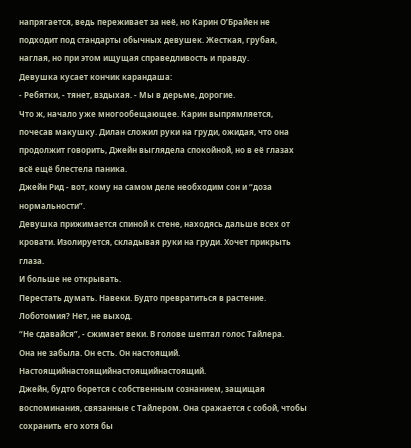напрягается, ведь переживает за неё, но Карин О’Брайен не подходит под стандарты обычных девушек. Жесткая, грубая, наглая, но при этом ищущая справедливость и правду.
Девушка кусает кончик карандаша:
- Ребятки, - тянет, вздыхая. - Мы в дерьме, дорогие.
Что ж, начало уже многообещающее. Карин выпрямляется, почесав макушку. Дилан сложил руки на груди, ожидая, что она продолжит говорить, Джейн выглядела спокойной, но в её глазах всё ещё блестела паника.
Джейн Рид - вот, кому на самом деле необходим сон и “доза нормальности”.
Девушка прижимается спиной к стене, находясь дальше всех от кровати. Изолируется, складывая руки на груди. Хочет прикрыть глаза.
И больше не открывать.
Перестать думать. Навеки. Будто превратиться в растение. Лоботомия? Нет, не выход.
“Не сдавайся”, - сжимает веки. В голове шептал голос Тайлера.
Она не забыла. Он есть. Он настоящий.
Настоящийнастоящийнастоящийнастоящий.
Джейн, будто борется с собственным сознанием, защищая воспоминания, связанные с Тайлером. Она сражается с собой, чтобы сохранить его хотя бы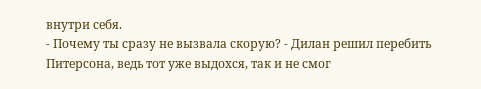внутри себя.
- Почему ты сразу не вызвала скорую? - Дилан решил перебить Питерсона, ведь тот уже выдохся, так и не смог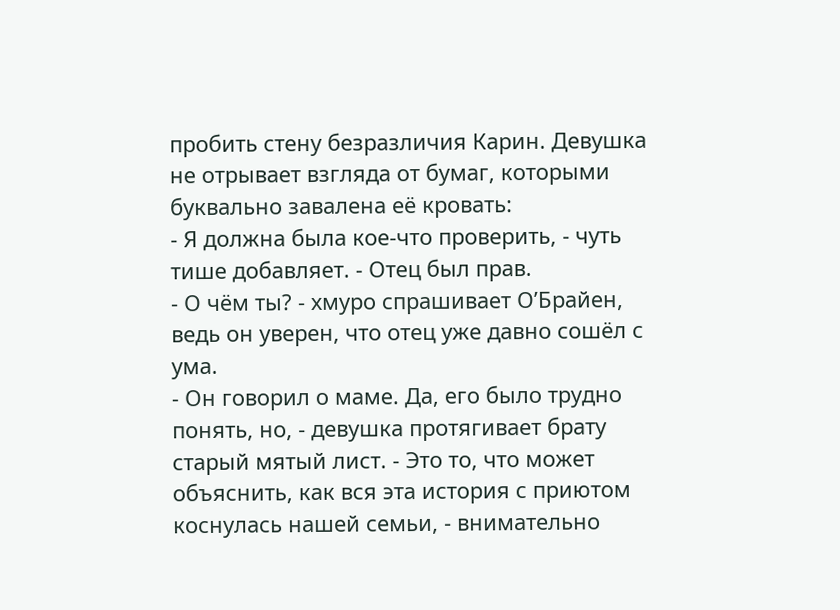пробить стену безразличия Карин. Девушка не отрывает взгляда от бумаг, которыми буквально завалена её кровать:
- Я должна была кое-что проверить, - чуть тише добавляет. - Отец был прав.
- О чём ты? - хмуро спрашивает О’Брайен, ведь он уверен, что отец уже давно сошёл с ума.
- Он говорил о маме. Да, его было трудно понять, но, - девушка протягивает брату старый мятый лист. - Это то, что может объяснить, как вся эта история с приютом коснулась нашей семьи, - внимательно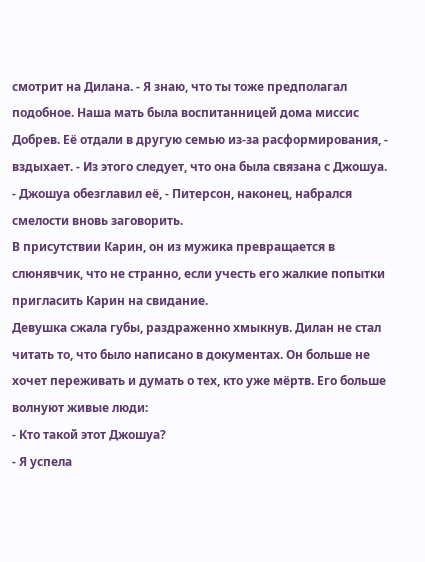смотрит на Дилана. - Я знаю, что ты тоже предполагал подобное. Наша мать была воспитанницей дома миссис Добрев. Её отдали в другую семью из-за расформирования, - вздыхает. - Из этого следует, что она была связана с Джошуа.
- Джошуа обезглавил её, - Питерсон, наконец, набрался смелости вновь заговорить.
В присутствии Карин, он из мужика превращается в слюнявчик, что не странно, если учесть его жалкие попытки пригласить Карин на свидание.
Девушка сжала губы, раздраженно хмыкнув. Дилан не стал читать то, что было написано в документах. Он больше не хочет переживать и думать о тех, кто уже мёртв. Его больше волнуют живые люди:
- Кто такой этот Джошуа?
- Я успела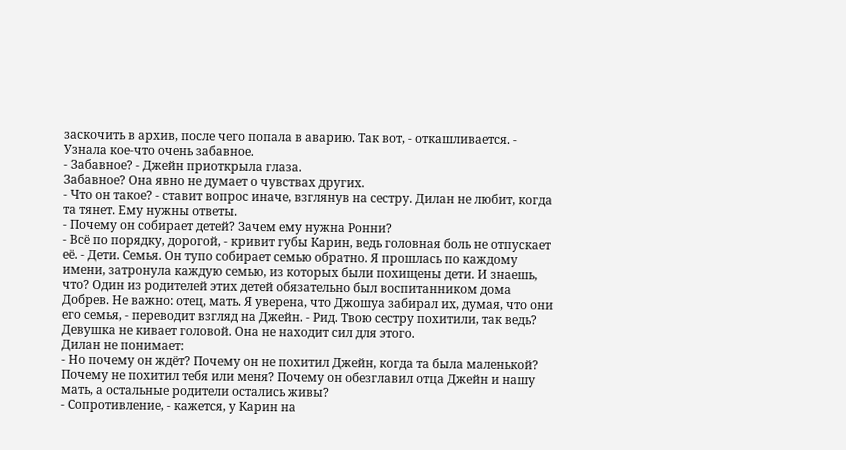заскочить в архив, после чего попала в аварию. Так вот, - откашливается. - Узнала кое-что очень забавное.
- Забавное? - Джейн приоткрыла глаза.
Забавное? Она явно не думает о чувствах других.
- Что он такое? - ставит вопрос иначе, взглянув на сестру. Дилан не любит, когда та тянет. Ему нужны ответы.
- Почему он собирает детей? Зачем ему нужна Ронни?
- Всё по порядку, дорогой, - кривит губы Карин, ведь головная боль не отпускает её. - Дети. Семья. Он тупо собирает семью обратно. Я прошлась по каждому имени, затронула каждую семью, из которых были похищены дети. И знаешь, что? Один из родителей этих детей обязательно был воспитанником дома Добрев. Не важно: отец, мать. Я уверена, что Джошуа забирал их, думая, что они его семья, - переводит взгляд на Джейн. - Рид. Твою сестру похитили, так ведь?
Девушка не кивает головой. Она не находит сил для этого.
Дилан не понимает:
- Но почему он ждёт? Почему он не похитил Джейн, когда та была маленькой? Почему не похитил тебя или меня? Почему он обезглавил отца Джейн и нашу мать, а остальные родители остались живы?
- Сопротивление, - кажется, у Карин на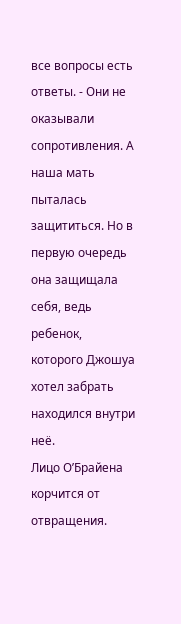все вопросы есть ответы. - Они не оказывали сопротивления. А наша мать пыталась защититься. Но в первую очередь она защищала себя, ведь ребенок, которого Джошуа хотел забрать находился внутри неё.
Лицо О’Брайена корчится от отвращения.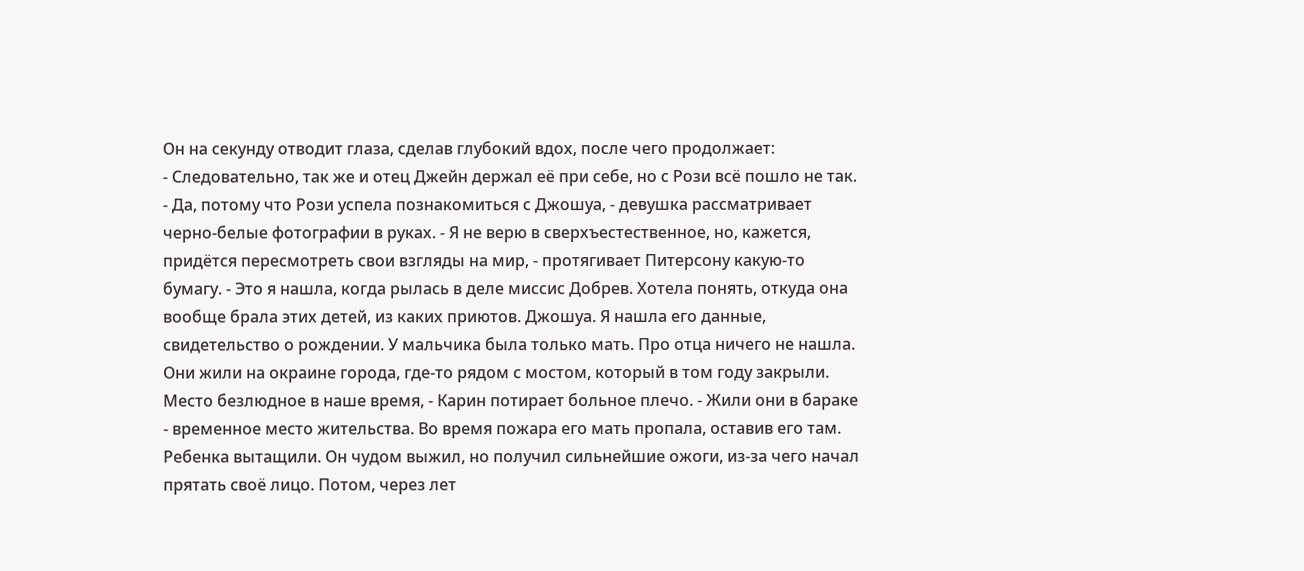Он на секунду отводит глаза, сделав глубокий вдох, после чего продолжает:
- Следовательно, так же и отец Джейн держал её при себе, но с Рози всё пошло не так.
- Да, потому что Рози успела познакомиться с Джошуа, - девушка рассматривает черно-белые фотографии в руках. - Я не верю в сверхъестественное, но, кажется, придётся пересмотреть свои взгляды на мир, - протягивает Питерсону какую-то бумагу. - Это я нашла, когда рылась в деле миссис Добрев. Хотела понять, откуда она вообще брала этих детей, из каких приютов. Джошуа. Я нашла его данные, свидетельство о рождении. У мальчика была только мать. Про отца ничего не нашла. Они жили на окраине города, где-то рядом с мостом, который в том году закрыли. Место безлюдное в наше время, - Карин потирает больное плечо. - Жили они в бараке - временное место жительства. Во время пожара его мать пропала, оставив его там. Ребенка вытащили. Он чудом выжил, но получил сильнейшие ожоги, из-за чего начал прятать своё лицо. Потом, через лет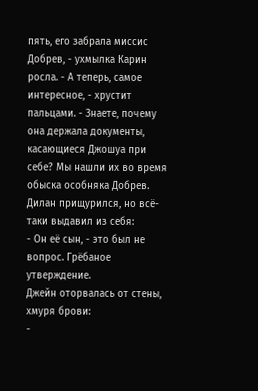пять, его забрала миссис Добрев, - ухмылка Карин росла. - А теперь, самое интересное, - хрустит пальцами. - Знаете, почему она держала документы, касающиеся Джошуа при себе? Мы нашли их во время обыска особняка Добрев.
Дилан прищурился, но всё-таки выдавил из себя:
- Он её сын, - это был не вопрос. Грёбаное утверждение.
Джейн оторвалась от стены, хмуря брови:
-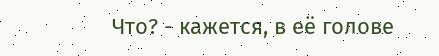Что? - кажется, в её голове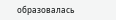образовалась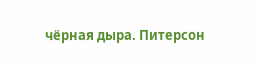чёрная дыра. Питерсон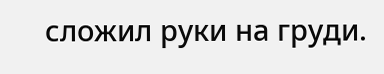сложил руки на груди.